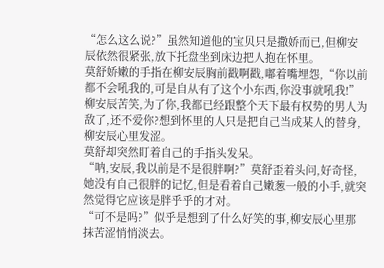“怎么这么说?”虽然知道他的宝贝只是撒娇而已,但柳安辰依然很紧张,放下托盘坐到床边把人抱在怀里。
莫舒娇嫩的手指在柳安辰胸前戳啊戳,嘟着嘴埋怨,“你以前都不会吼我的,可是自从有了这个小东西,你没事就吼我!”
柳安辰苦笑,为了你,我都已经跟整个天下最有权势的男人为敌了,还不爱你?想到怀里的人只是把自己当成某人的替身,柳安辰心里发涩。
莫舒却突然盯着自己的手指头发呆。
“呐,安辰,我以前是不是很胖啊?”莫舒歪着头问,好奇怪,她没有自己很胖的记忆,但是看着自己嫩葱一般的小手,就突然觉得它应该是胖乎乎的才对。
“可不是吗?”似乎是想到了什么好笑的事,柳安辰心里那抹苦涩悄悄淡去。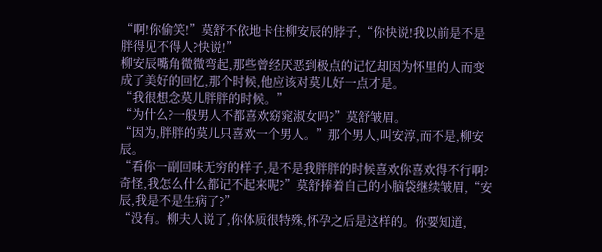“啊!你偷笑!”莫舒不依地卡住柳安辰的脖子,“你快说!我以前是不是胖得见不得人?快说!”
柳安辰嘴角微微弯起,那些曾经厌恶到极点的记忆却因为怀里的人而变成了美好的回忆,那个时候,他应该对莫儿好一点才是。
“我很想念莫儿胖胖的时候。”
“为什么?一般男人不都喜欢窈窕淑女吗?”莫舒皱眉。
“因为,胖胖的莫儿只喜欢一个男人。”那个男人,叫安淳,而不是,柳安辰。
“看你一副回味无穷的样子,是不是我胖胖的时候喜欢你喜欢得不行啊?奇怪,我怎么什么都记不起来呢?”莫舒捧着自己的小脑袋继续皱眉,“安辰,我是不是生病了?”
“没有。柳夫人说了,你体质很特殊,怀孕之后是这样的。你要知道,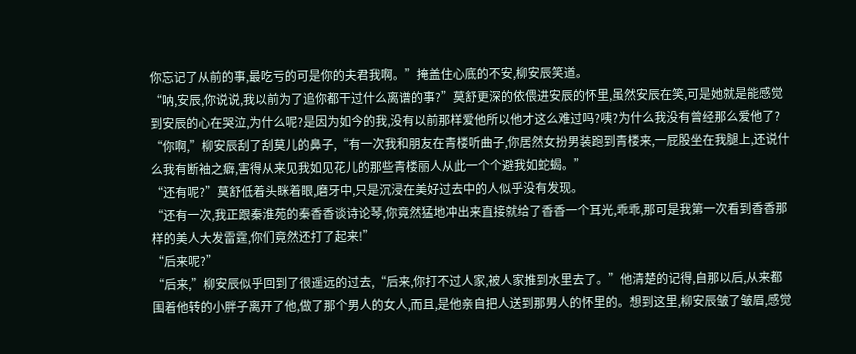你忘记了从前的事,最吃亏的可是你的夫君我啊。”掩盖住心底的不安,柳安辰笑道。
“呐,安辰,你说说,我以前为了追你都干过什么离谱的事?”莫舒更深的依偎进安辰的怀里,虽然安辰在笑,可是她就是能感觉到安辰的心在哭泣,为什么呢?是因为如今的我,没有以前那样爱他所以他才这么难过吗?咦?为什么我没有曾经那么爱他了?
“你啊,”柳安辰刮了刮莫儿的鼻子,“有一次我和朋友在青楼听曲子,你居然女扮男装跑到青楼来,一屁股坐在我腿上,还说什么我有断袖之癖,害得从来见我如见花儿的那些青楼丽人从此一个个避我如蛇蝎。”
“还有呢?”莫舒低着头眯着眼,磨牙中,只是沉浸在美好过去中的人似乎没有发现。
“还有一次,我正跟秦淮苑的秦香香谈诗论琴,你竟然猛地冲出来直接就给了香香一个耳光,乖乖,那可是我第一次看到香香那样的美人大发雷霆,你们竟然还打了起来!”
“后来呢?”
“后来,”柳安辰似乎回到了很遥远的过去,“后来,你打不过人家,被人家推到水里去了。”他清楚的记得,自那以后,从来都围着他转的小胖子离开了他,做了那个男人的女人,而且,是他亲自把人送到那男人的怀里的。想到这里,柳安辰皱了皱眉,感觉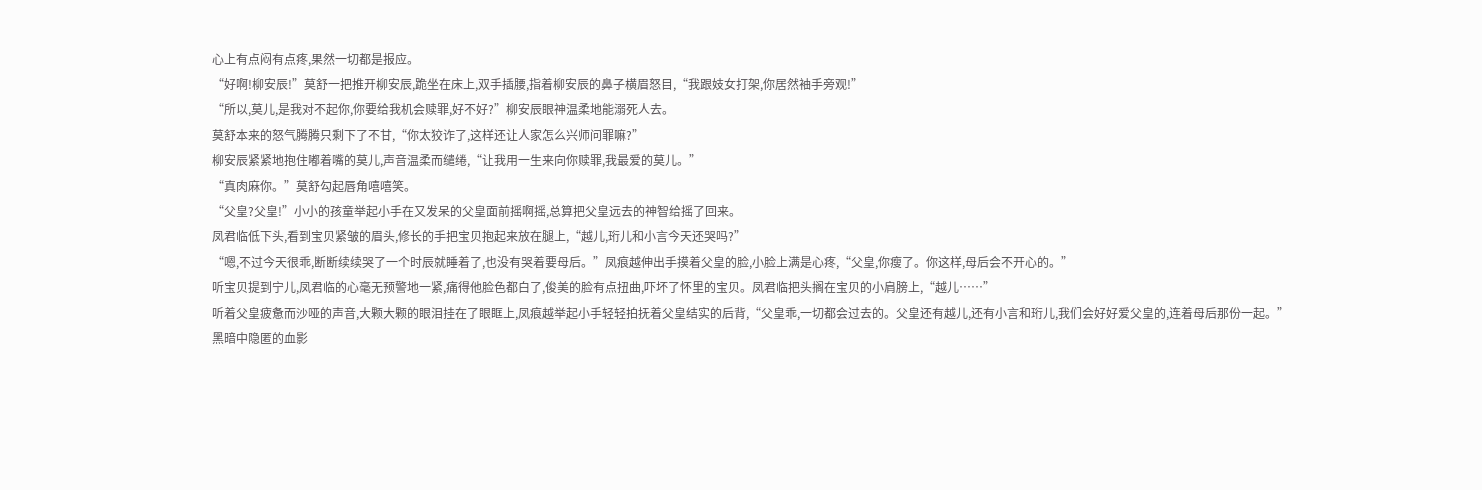心上有点闷有点疼,果然一切都是报应。
“好啊!柳安辰!”莫舒一把推开柳安辰,跪坐在床上,双手插腰,指着柳安辰的鼻子横眉怒目,“我跟妓女打架,你居然袖手旁观!”
“所以,莫儿,是我对不起你,你要给我机会赎罪,好不好?”柳安辰眼神温柔地能溺死人去。
莫舒本来的怒气腾腾只剩下了不甘,“你太狡诈了,这样还让人家怎么兴师问罪嘛?”
柳安辰紧紧地抱住嘟着嘴的莫儿,声音温柔而缱绻,“让我用一生来向你赎罪,我最爱的莫儿。”
“真肉麻你。”莫舒勾起唇角嘻嘻笑。
“父皇?父皇!”小小的孩童举起小手在又发呆的父皇面前摇啊摇,总算把父皇远去的神智给摇了回来。
凤君临低下头,看到宝贝紧皱的眉头,修长的手把宝贝抱起来放在腿上,“越儿,珩儿和小言今天还哭吗?”
“嗯,不过今天很乖,断断续续哭了一个时辰就睡着了,也没有哭着要母后。”凤痕越伸出手摸着父皇的脸,小脸上满是心疼,“父皇,你瘦了。你这样,母后会不开心的。”
听宝贝提到宁儿,凤君临的心毫无预警地一紧,痛得他脸色都白了,俊美的脸有点扭曲,吓坏了怀里的宝贝。凤君临把头搁在宝贝的小肩膀上,“越儿……”
听着父皇疲惫而沙哑的声音,大颗大颗的眼泪挂在了眼眶上,凤痕越举起小手轻轻拍抚着父皇结实的后背,“父皇乖,一切都会过去的。父皇还有越儿,还有小言和珩儿,我们会好好爱父皇的,连着母后那份一起。”
黑暗中隐匿的血影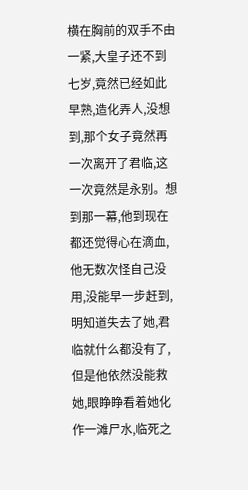横在胸前的双手不由一紧,大皇子还不到七岁,竟然已经如此早熟,造化弄人,没想到,那个女子竟然再一次离开了君临,这一次竟然是永别。想到那一幕,他到现在都还觉得心在滴血,他无数次怪自己没用,没能早一步赶到,明知道失去了她,君临就什么都没有了,但是他依然没能救她,眼睁睁看着她化作一滩尸水,临死之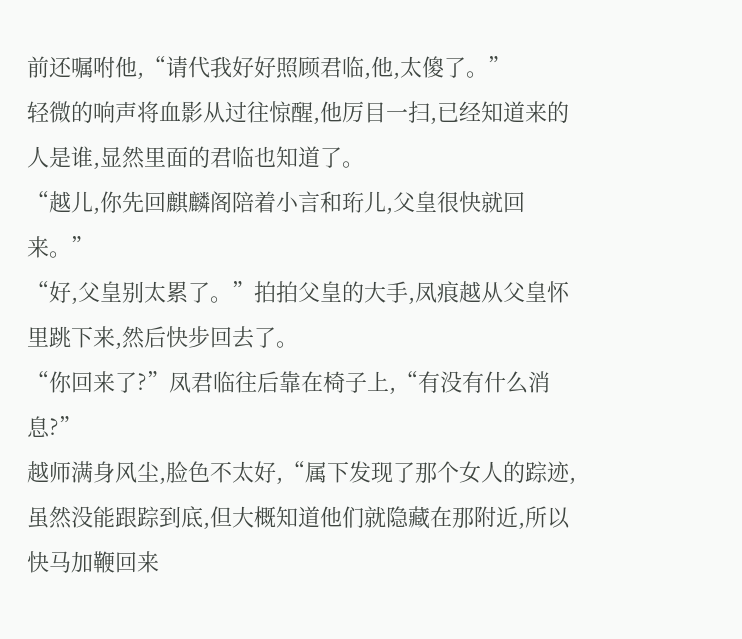前还嘱咐他,“请代我好好照顾君临,他,太傻了。”
轻微的响声将血影从过往惊醒,他厉目一扫,已经知道来的人是谁,显然里面的君临也知道了。
“越儿,你先回麒麟阁陪着小言和珩儿,父皇很快就回来。”
“好,父皇别太累了。”拍拍父皇的大手,凤痕越从父皇怀里跳下来,然后快步回去了。
“你回来了?”凤君临往后靠在椅子上,“有没有什么消息?”
越师满身风尘,脸色不太好,“属下发现了那个女人的踪迹,虽然没能跟踪到底,但大概知道他们就隐藏在那附近,所以快马加鞭回来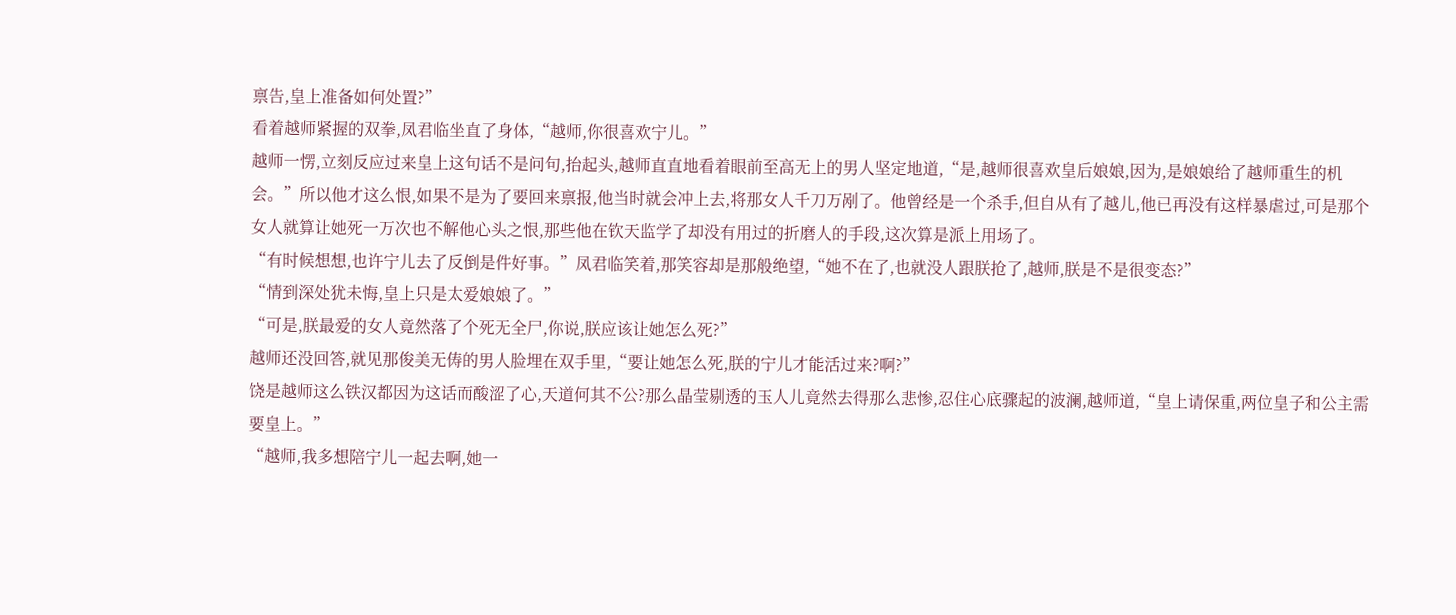禀告,皇上准备如何处置?”
看着越师紧握的双拳,凤君临坐直了身体,“越师,你很喜欢宁儿。”
越师一愣,立刻反应过来皇上这句话不是问句,抬起头,越师直直地看着眼前至高无上的男人坚定地道,“是,越师很喜欢皇后娘娘,因为,是娘娘给了越师重生的机会。”所以他才这么恨,如果不是为了要回来禀报,他当时就会冲上去,将那女人千刀万剐了。他曾经是一个杀手,但自从有了越儿,他已再没有这样暴虐过,可是那个女人就算让她死一万次也不解他心头之恨,那些他在钦天监学了却没有用过的折磨人的手段,这次算是派上用场了。
“有时候想想,也许宁儿去了反倒是件好事。”凤君临笑着,那笑容却是那般绝望,“她不在了,也就没人跟朕抢了,越师,朕是不是很变态?”
“情到深处犹未悔,皇上只是太爱娘娘了。”
“可是,朕最爱的女人竟然落了个死无全尸,你说,朕应该让她怎么死?”
越师还没回答,就见那俊美无俦的男人脸埋在双手里,“要让她怎么死,朕的宁儿才能活过来?啊?”
饶是越师这么铁汉都因为这话而酸涩了心,天道何其不公?那么晶莹剔透的玉人儿竟然去得那么悲惨,忍住心底骤起的波澜,越师道,“皇上请保重,两位皇子和公主需要皇上。”
“越师,我多想陪宁儿一起去啊,她一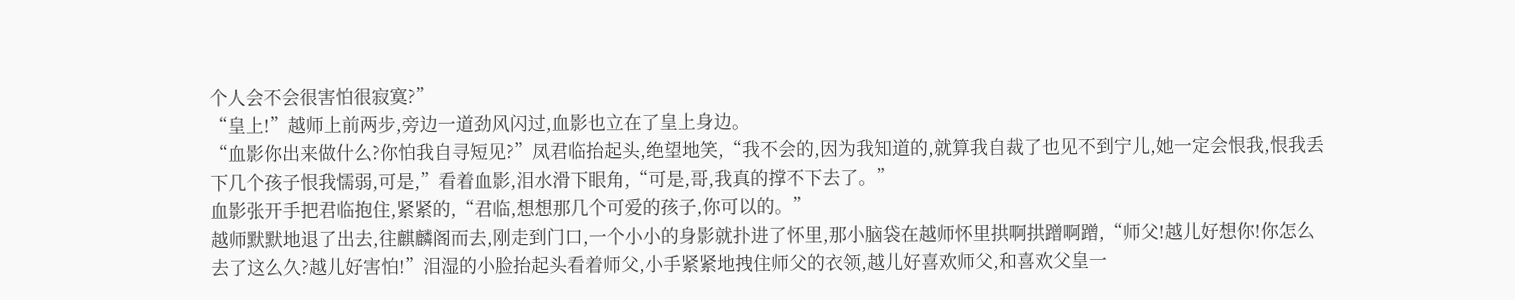个人会不会很害怕很寂寞?”
“皇上!”越师上前两步,旁边一道劲风闪过,血影也立在了皇上身边。
“血影你出来做什么?你怕我自寻短见?”凤君临抬起头,绝望地笑,“我不会的,因为我知道的,就算我自裁了也见不到宁儿,她一定会恨我,恨我丢下几个孩子恨我懦弱,可是,”看着血影,泪水滑下眼角,“可是,哥,我真的撑不下去了。”
血影张开手把君临抱住,紧紧的,“君临,想想那几个可爱的孩子,你可以的。”
越师默默地退了出去,往麒麟阁而去,刚走到门口,一个小小的身影就扑进了怀里,那小脑袋在越师怀里拱啊拱蹭啊蹭,“师父!越儿好想你!你怎么去了这么久?越儿好害怕!”泪湿的小脸抬起头看着师父,小手紧紧地拽住师父的衣领,越儿好喜欢师父,和喜欢父皇一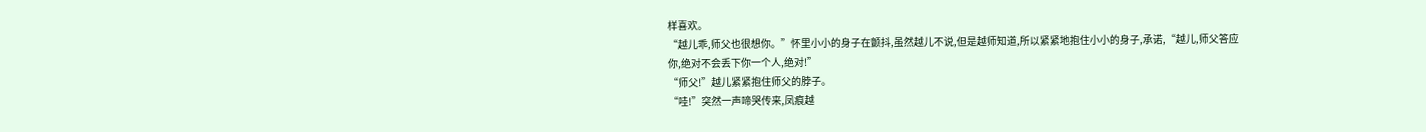样喜欢。
“越儿乖,师父也很想你。”怀里小小的身子在颤抖,虽然越儿不说,但是越师知道,所以紧紧地抱住小小的身子,承诺,“越儿,师父答应你,绝对不会丢下你一个人,绝对!”
“师父!”越儿紧紧抱住师父的脖子。
“哇!”突然一声啼哭传来,凤痕越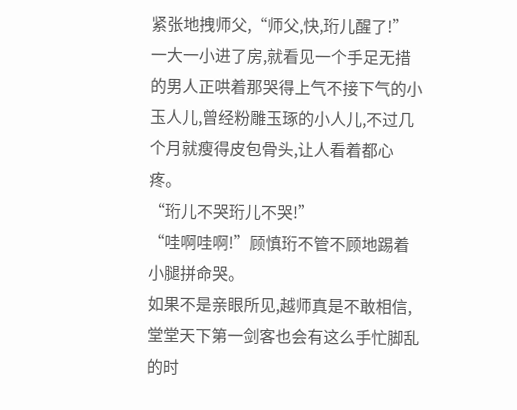紧张地拽师父,“师父,快,珩儿醒了!”
一大一小进了房,就看见一个手足无措的男人正哄着那哭得上气不接下气的小玉人儿,曾经粉雕玉琢的小人儿,不过几个月就瘦得皮包骨头,让人看着都心疼。
“珩儿不哭珩儿不哭!”
“哇啊哇啊!”顾慎珩不管不顾地踢着小腿拼命哭。
如果不是亲眼所见,越师真是不敢相信,堂堂天下第一剑客也会有这么手忙脚乱的时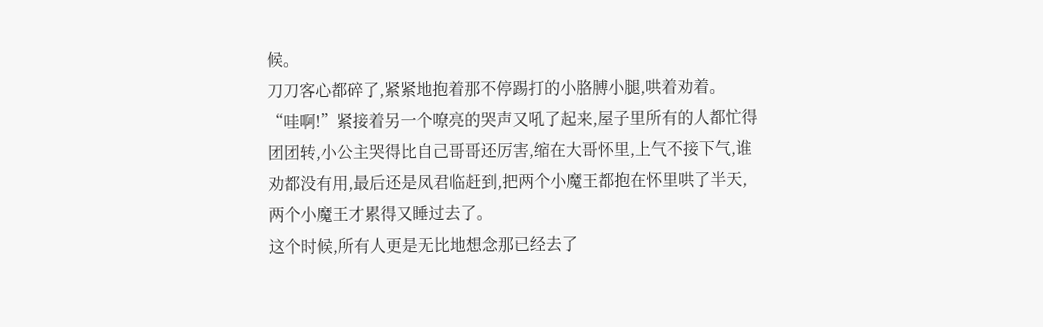候。
刀刀客心都碎了,紧紧地抱着那不停踢打的小胳膊小腿,哄着劝着。
“哇啊!”紧接着另一个嘹亮的哭声又吼了起来,屋子里所有的人都忙得团团转,小公主哭得比自己哥哥还厉害,缩在大哥怀里,上气不接下气,谁劝都没有用,最后还是凤君临赶到,把两个小魔王都抱在怀里哄了半天,两个小魔王才累得又睡过去了。
这个时候,所有人更是无比地想念那已经去了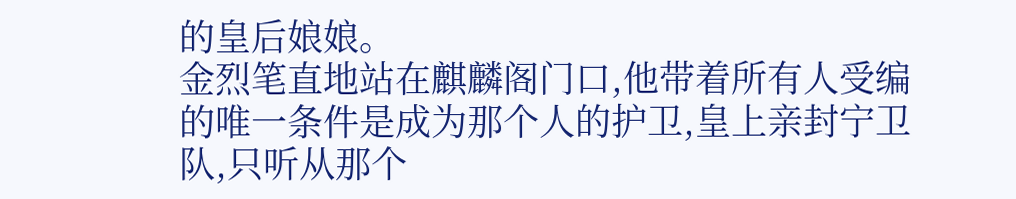的皇后娘娘。
金烈笔直地站在麒麟阁门口,他带着所有人受编的唯一条件是成为那个人的护卫,皇上亲封宁卫队,只听从那个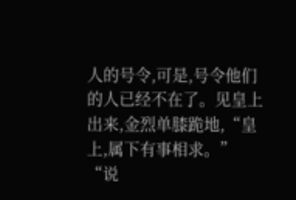人的号令,可是,号令他们的人已经不在了。见皇上出来,金烈单膝跪地,“皇上,属下有事相求。”
“说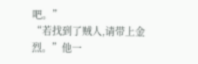吧。”
“若找到了贼人,请带上金烈。”他一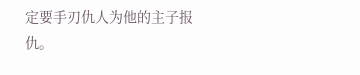定要手刃仇人为他的主子报仇。